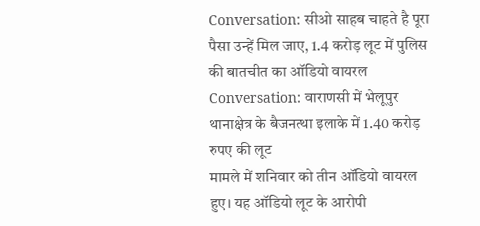Conversation: सीओ साहब चाहते है पूरा पैसा उन्हें मिल जाए, 1.4 करोड़ लूट में पुलिस की बातचीत का ऑडियो वायरल
Conversation: वाराणसी में भेलूपुर थानाक्षेत्र के बैजनत्था इलाके में 1.40 करोड़ रुपए की लूट
मामले में शनिवार को तीन ऑडियो वायरल हुए। यह ऑडियो लूट के आरोपी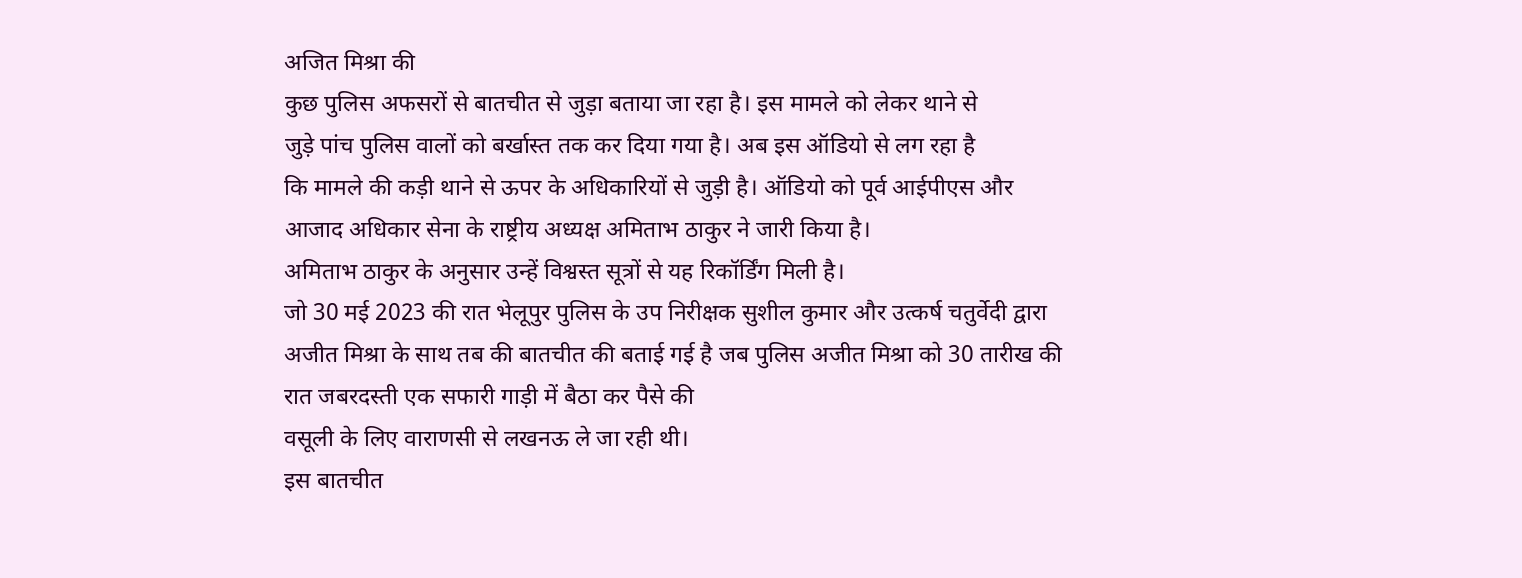अजित मिश्रा की
कुछ पुलिस अफसरों से बातचीत से जुड़ा बताया जा रहा है। इस मामले को लेकर थाने से
जुड़े पांच पुलिस वालों को बर्खास्त तक कर दिया गया है। अब इस ऑडियो से लग रहा है
कि मामले की कड़ी थाने से ऊपर के अधिकारियों से जुड़ी है। ऑडियो को पूर्व आईपीएस और
आजाद अधिकार सेना के राष्ट्रीय अध्यक्ष अमिताभ ठाकुर ने जारी किया है।
अमिताभ ठाकुर के अनुसार उन्हें विश्वस्त सूत्रों से यह रिकॉर्डिंग मिली है।
जो 30 मई 2023 की रात भेलूपुर पुलिस के उप निरीक्षक सुशील कुमार और उत्कर्ष चतुर्वेदी द्वारा
अजीत मिश्रा के साथ तब की बातचीत की बताई गई है जब पुलिस अजीत मिश्रा को 30 तारीख की
रात जबरदस्ती एक सफारी गाड़ी में बैठा कर पैसे की
वसूली के लिए वाराणसी से लखनऊ ले जा रही थी।
इस बातचीत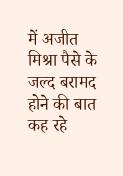में अजीत मिश्रा पैसे के जल्द बरामद होने की बात कह रहे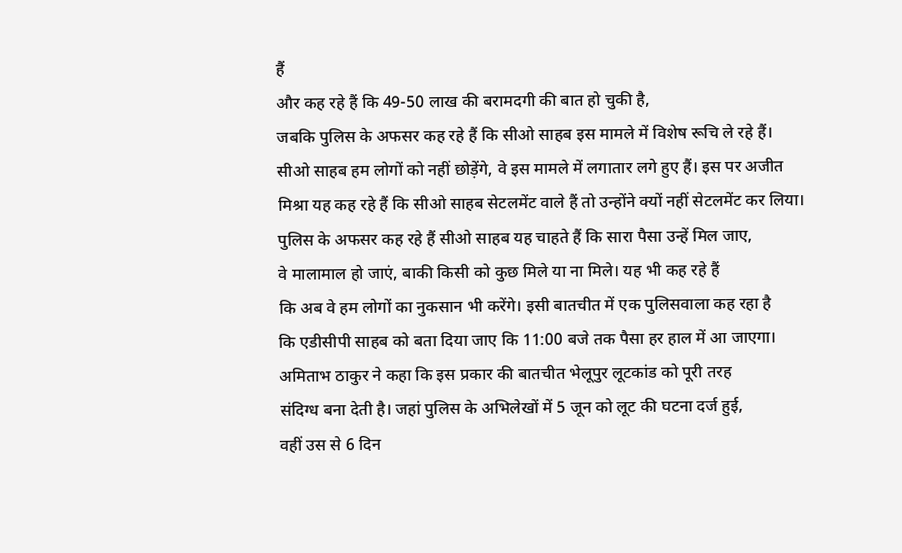हैं
और कह रहे हैं कि 49-50 लाख की बरामदगी की बात हो चुकी है,
जबकि पुलिस के अफसर कह रहे हैं कि सीओ साहब इस मामले में विशेष रूचि ले रहे हैं।
सीओ साहब हम लोगों को नहीं छोड़ेंगे, वे इस मामले में लगातार लगे हुए हैं। इस पर अजीत
मिश्रा यह कह रहे हैं कि सीओ साहब सेटलमेंट वाले हैं तो उन्होंने क्यों नहीं सेटलमेंट कर लिया।
पुलिस के अफसर कह रहे हैं सीओ साहब यह चाहते हैं कि सारा पैसा उन्हें मिल जाए,
वे मालामाल हो जाएं, बाकी किसी को कुछ मिले या ना मिले। यह भी कह रहे हैं
कि अब वे हम लोगों का नुकसान भी करेंगे। इसी बातचीत में एक पुलिसवाला कह रहा है
कि एडीसीपी साहब को बता दिया जाए कि 11:00 बजे तक पैसा हर हाल में आ जाएगा।
अमिताभ ठाकुर ने कहा कि इस प्रकार की बातचीत भेलूपुर लूटकांड को पूरी तरह
संदिग्ध बना देती है। जहां पुलिस के अभिलेखों में 5 जून को लूट की घटना दर्ज हुई,
वहीं उस से 6 दिन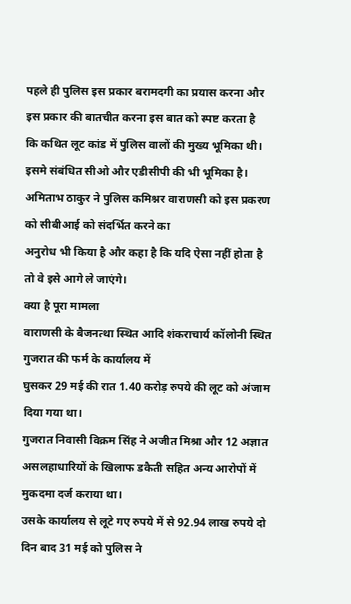पहले ही पुलिस इस प्रकार बरामदगी का प्रयास करना और
इस प्रकार की बातचीत करना इस बात को स्पष्ट करता है
कि कथित लूट कांड में पुलिस वालों की मुख्य भूमिका थी।
इसमे संबंधित सीओ और एडीसीपी की भी भूमिका है।
अमिताभ ठाकुर ने पुलिस कमिश्नर वाराणसी को इस प्रकरण को सीबीआई को संदर्भित करने का
अनुरोध भी किया है और कहा है कि यदि ऐसा नहीं होता है तो वे इसे आगे ले जाएंगे।
क्या है पूरा मामला
वाराणसी के बैजनत्था स्थित आदि शंकराचार्य कॉलोनी स्थित गुजरात की फर्म के कार्यालय में
घुसकर 29 मई की रात 1.40 करोड़ रुपये की लूट को अंजाम दिया गया था।
गुजरात निवासी विक्रम सिंह ने अजीत मिश्रा और 12 अज्ञात
असलहाधारियों के खिलाफ डकैती सहित अन्य आरोपों में मुकदमा दर्ज कराया था।
उसके कार्यालय से लूटे गए रुपये में से 92.94 लाख रुपये दो दिन बाद 31 मई को पुलिस ने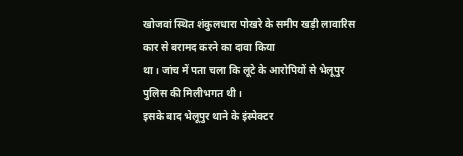खोजवां स्थित शंकुलधारा पोखरे के समीप खड़ी लावारिस कार से बरामद करने का दावा किया
था। जांच में पता चला कि लूटे के आरोपियों से भेलूपुर पुलिस की मिलीभगत थी।
इसके बाद भेलूपुर थाने के इंस्पेक्टर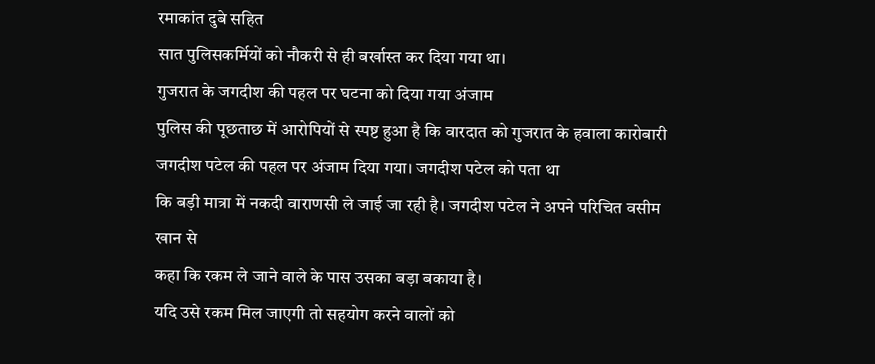रमाकांत दुबे सहित
सात पुलिसकर्मियों को नौकरी से ही बर्खास्त कर दिया गया था।
गुजरात के जगदीश की पहल पर घटना को दिया गया अंजाम
पुलिस की पूछताछ में आरोपियों से स्पष्ट हुआ है कि वारदात को गुजरात के हवाला कारोबारी
जगदीश पटेल की पहल पर अंजाम दिया गया। जगदीश पटेल को पता था
कि बड़ी मात्रा में नकदी वाराणसी ले जाई जा रही है। जगदीश पटेल ने अपने परिचित वसीम खान से
कहा कि रकम ले जाने वाले के पास उसका बड़ा बकाया है।
यदि उसे रकम मिल जाएगी तो सहयोग करने वालों को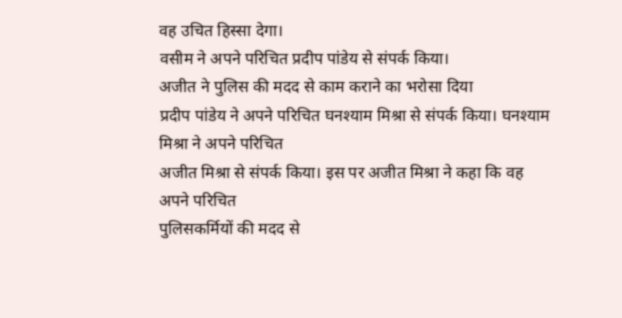वह उचित हिस्सा देगा।
वसीम ने अपने परिचित प्रदीप पांडेय से संपर्क किया।
अजीत ने पुलिस की मदद से काम कराने का भरोसा दिया
प्रदीप पांडेय ने अपने परिचित घनश्याम मिश्रा से संपर्क किया। घनश्याम मिश्रा ने अपने परिचित
अजीत मिश्रा से संपर्क किया। इस पर अजीत मिश्रा ने कहा कि वह अपने परिचित
पुलिसकर्मियों की मदद से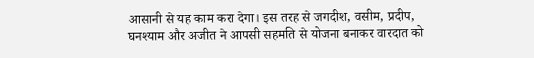आसानी से यह काम करा देगा। इस तरह से जगदीश, वसीम, प्रदीप,
घनश्याम और अजीत ने आपसी सहमति से योजना बनाकर वारदात को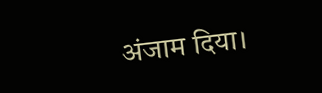अंजाम दिया।